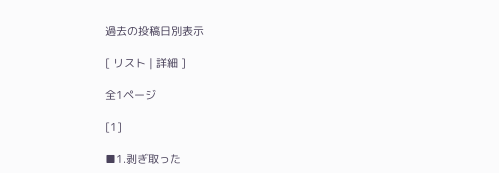過去の投稿日別表示

[ リスト | 詳細 ]

全1ページ

[1]

■1.剥ぎ取った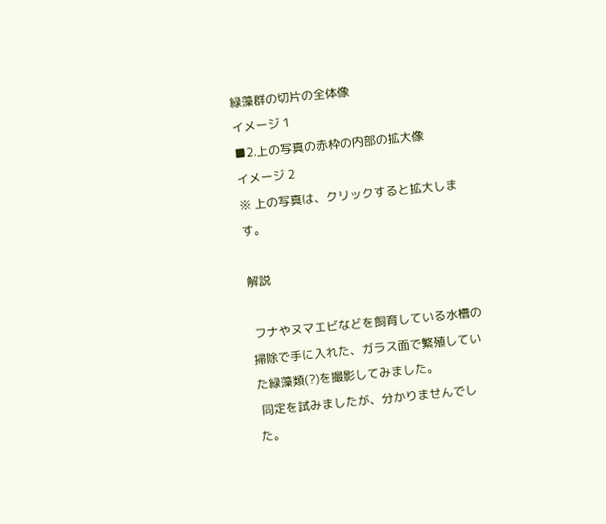緑藻群の切片の全体像
イメージ 1
■2.上の写真の赤枠の内部の拡大像
イメージ 2
※ 上の写真は、クリックすると拡大します。

解説

 フナやヌマエビなどを飼育している水槽の掃除で手に入れた、ガラス面で繁殖していた緑藻類(?)を撮影してみました。
 同定を試みましたが、分かりませんでした。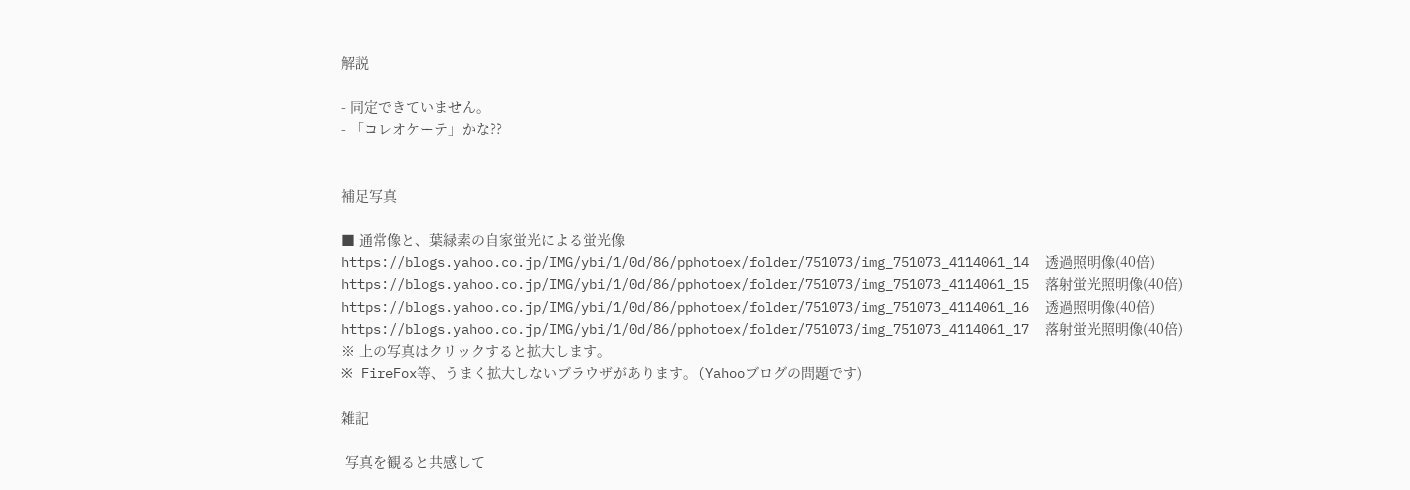解説

- 同定できていません。
- 「コレオケーテ」かな??


補足写真

■ 通常像と、葉緑素の自家蛍光による蛍光像
https://blogs.yahoo.co.jp/IMG/ybi/1/0d/86/pphotoex/folder/751073/img_751073_4114061_14  透過照明像(40倍) https://blogs.yahoo.co.jp/IMG/ybi/1/0d/86/pphotoex/folder/751073/img_751073_4114061_15  落射蛍光照明像(40倍)
https://blogs.yahoo.co.jp/IMG/ybi/1/0d/86/pphotoex/folder/751073/img_751073_4114061_16  透過照明像(40倍) https://blogs.yahoo.co.jp/IMG/ybi/1/0d/86/pphotoex/folder/751073/img_751073_4114061_17  落射蛍光照明像(40倍)
※ 上の写真はクリックすると拡大します。
※ FireFox等、うまく拡大しないブラウザがあります。(Yahooブログの問題です)

雑記

 写真を観ると共感して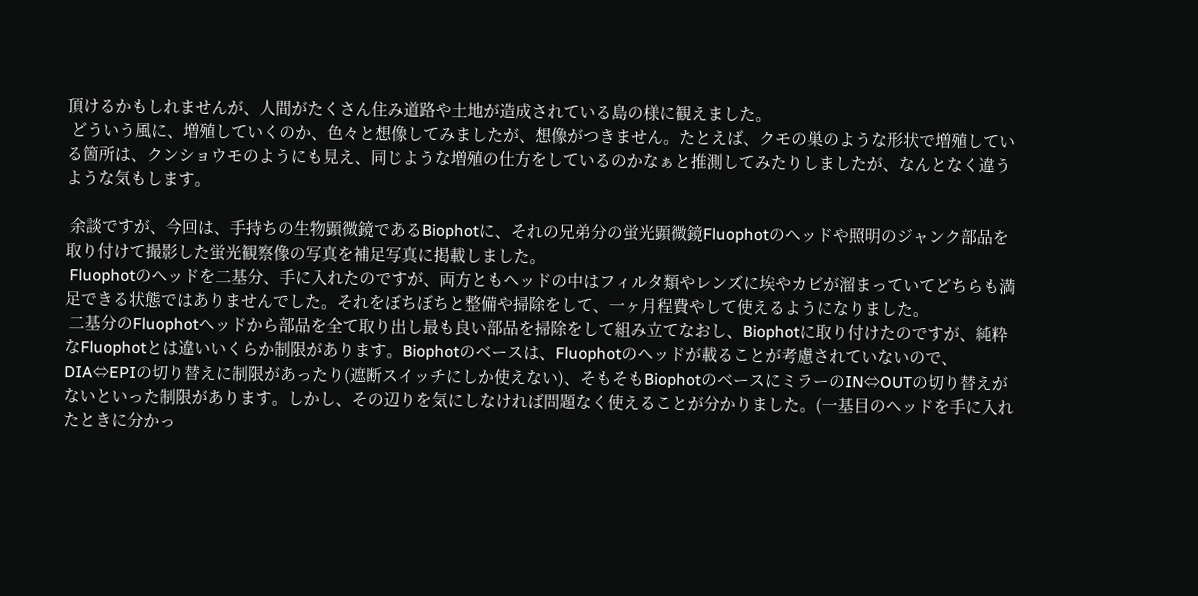頂けるかもしれませんが、人間がたくさん住み道路や土地が造成されている島の様に観えました。
 どういう風に、増殖していくのか、色々と想像してみましたが、想像がつきません。たとえば、クモの巣のような形状で増殖している箇所は、クンショウモのようにも見え、同じような増殖の仕方をしているのかなぁと推測してみたりしましたが、なんとなく違うような気もします。

 余談ですが、今回は、手持ちの生物顕微鏡であるBiophotに、それの兄弟分の蛍光顕微鏡Fluophotのヘッドや照明のジャンク部品を取り付けて撮影した蛍光観察像の写真を補足写真に掲載しました。
 Fluophotのヘッドを二基分、手に入れたのですが、両方ともヘッドの中はフィルタ類やレンズに埃やカビが溜まっていてどちらも満足できる状態ではありませんでした。それをぼちぼちと整備や掃除をして、一ヶ月程費やして使えるようになりました。
 二基分のFluophotヘッドから部品を全て取り出し最も良い部品を掃除をして組み立てなおし、Biophotに取り付けたのですが、純粋なFluophotとは違いいくらか制限があります。Biophotのベースは、Fluophotのヘッドが載ることが考慮されていないので、DIA⇔EPIの切り替えに制限があったり(遮断スイッチにしか使えない)、そもそもBiophotのベースにミラーのIN⇔OUTの切り替えがないといった制限があります。しかし、その辺りを気にしなければ問題なく使えることが分かりました。(一基目のヘッドを手に入れたときに分かっ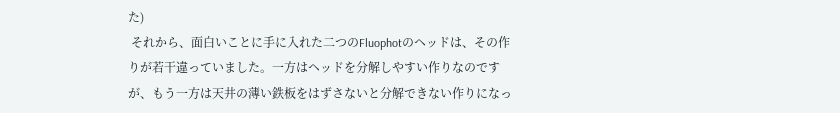た)
 それから、面白いことに手に入れた二つのFluophotのヘッドは、その作りが若干違っていました。一方はヘッドを分解しやすい作りなのですが、もう一方は天井の薄い鉄板をはずさないと分解できない作りになっ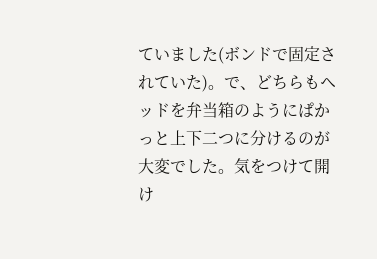ていました(ボンドで固定されていた)。で、どちらもヘッドを弁当箱のようにぱかっと上下二つに分けるのが大変でした。気をつけて開け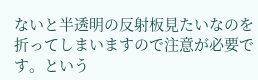ないと半透明の反射板見たいなのを折ってしまいますので注意が必要です。という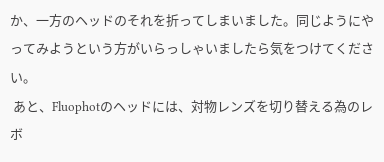か、一方のヘッドのそれを折ってしまいました。同じようにやってみようという方がいらっしゃいましたら気をつけてください。
 あと、Fluophotのヘッドには、対物レンズを切り替える為のレボ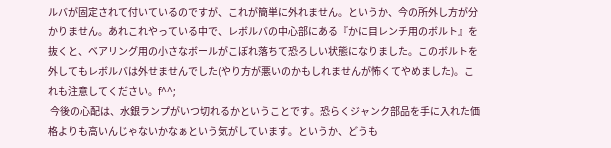ルバが固定されて付いているのですが、これが簡単に外れません。というか、今の所外し方が分かりません。あれこれやっている中で、レボルバの中心部にある『かに目レンチ用のボルト』を抜くと、ベアリング用の小さなボールがこぼれ落ちて恐ろしい状態になりました。このボルトを外してもレボルバは外せませんでした(やり方が悪いのかもしれませんが怖くてやめました)。これも注意してください。f^^;
 今後の心配は、水銀ランプがいつ切れるかということです。恐らくジャンク部品を手に入れた価格よりも高いんじゃないかなぁという気がしています。というか、どうも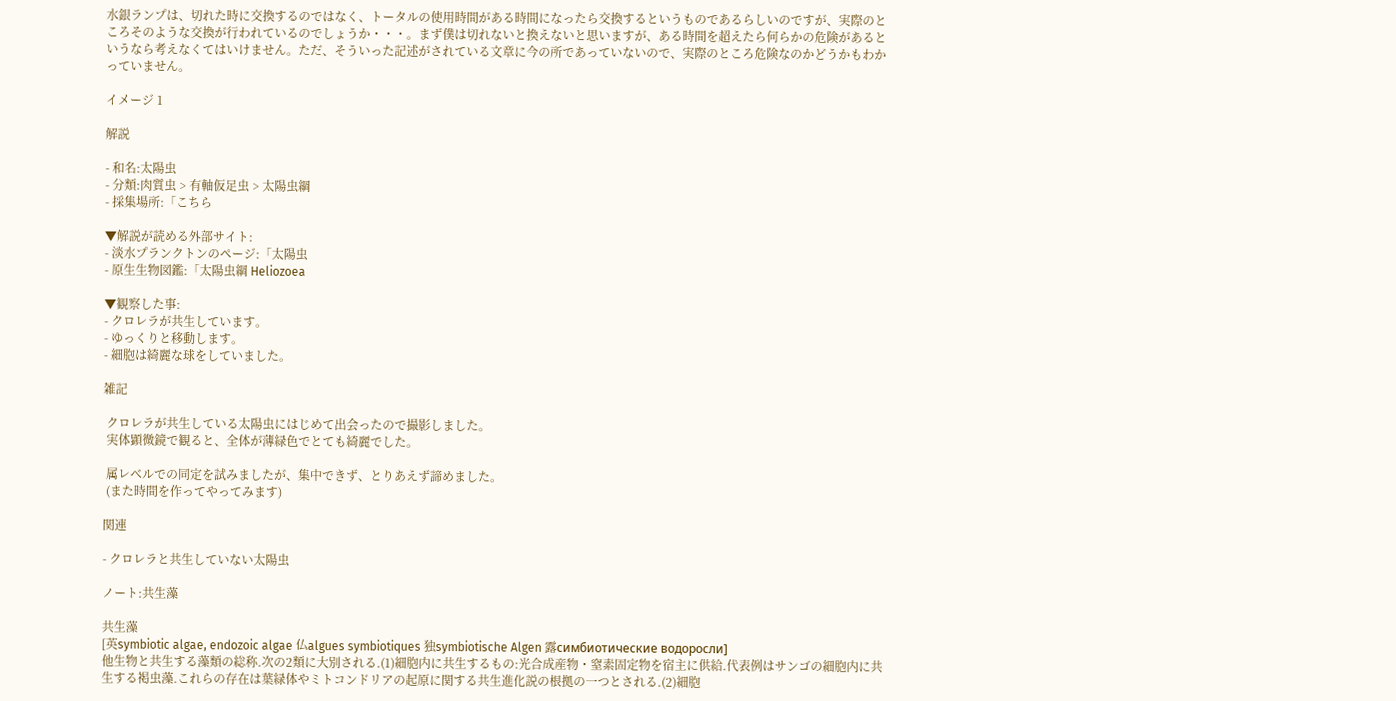水銀ランプは、切れた時に交換するのではなく、トータルの使用時間がある時間になったら交換するというものであるらしいのですが、実際のところそのような交換が行われているのでしょうか・・・。まず僕は切れないと換えないと思いますが、ある時間を超えたら何らかの危険があるというなら考えなくてはいけません。ただ、そういった記述がされている文章に今の所であっていないので、実際のところ危険なのかどうかもわかっていません。

イメージ 1

解説

- 和名:太陽虫
- 分類:肉質虫 > 有軸仮足虫 > 太陽虫綱
- 採集場所:「こちら

▼解説が読める外部サイト:
- 淡水プランクトンのページ:「太陽虫
- 原生生物図鑑:「太陽虫綱 Heliozoea

▼観察した事:
- クロレラが共生しています。
- ゆっくりと移動します。
- 細胞は綺麗な球をしていました。

雑記

 クロレラが共生している太陽虫にはじめて出会ったので撮影しました。
 実体顕微鏡で観ると、全体が薄緑色でとても綺麗でした。

 属レベルでの同定を試みましたが、集中できず、とりあえず諦めました。
 (また時間を作ってやってみます)

関連

- クロレラと共生していない太陽虫

ノート:共生藻

共生藻
[英symbiotic algae, endozoic algae 仏algues symbiotiques 独symbiotische Algen 露симбиотические водоросли]
他生物と共生する藻類の総称.次の2類に大別される.(1)細胞内に共生するもの:光合成産物・窒素固定物を宿主に供給.代表例はサンゴの細胞内に共生する褐虫藻.これらの存在は葉緑体やミトコンドリアの起原に関する共生進化説の根拠の一つとされる.(2)細胞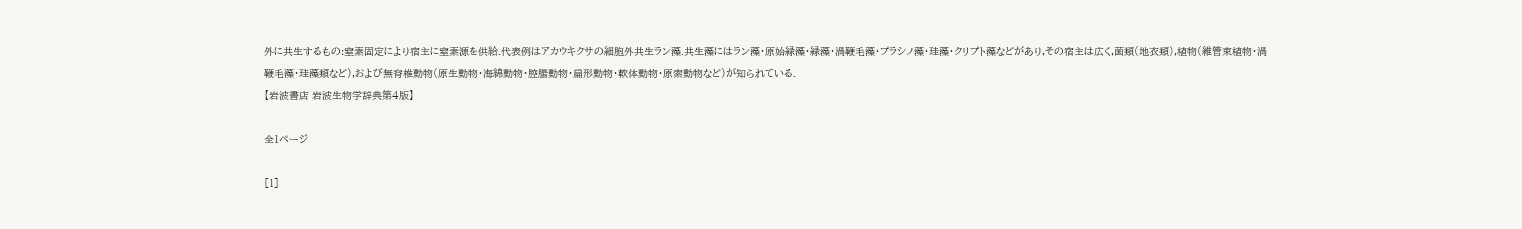外に共生するもの:窒素固定により宿主に窒素源を供給.代表例はアカウキクサの細胞外共生ラン藻.共生藻にはラン藻・原始緑藻・緑藻・渦鞭毛藻・プラシノ藻・珪藻・クリプト藻などがあり,その宿主は広く,菌類(地衣類),植物(維管束植物・渦鞭毛藻・珪藻類など),および無脊椎動物(原生動物・海綿動物・腔腸動物・扁形動物・軟体動物・原索動物など)が知られている.
【岩波書店 岩波生物学辞典第4版】

全1ページ

[1]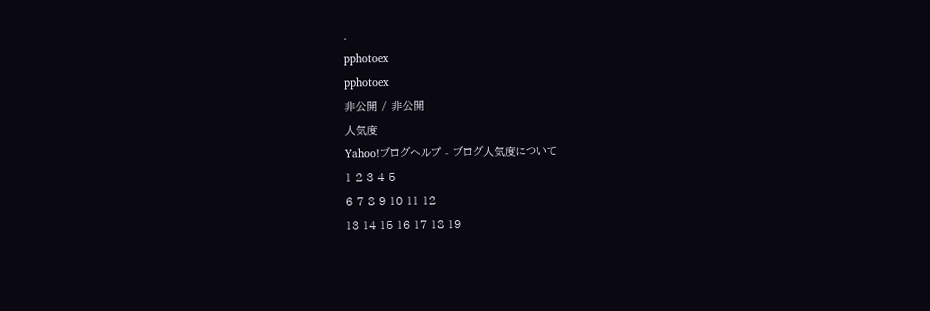.
pphotoex
pphotoex
非公開 / 非公開
人気度
Yahoo!ブログヘルプ - ブログ人気度について
1 2 3 4 5
6 7 8 9 10 11 12
13 14 15 16 17 18 19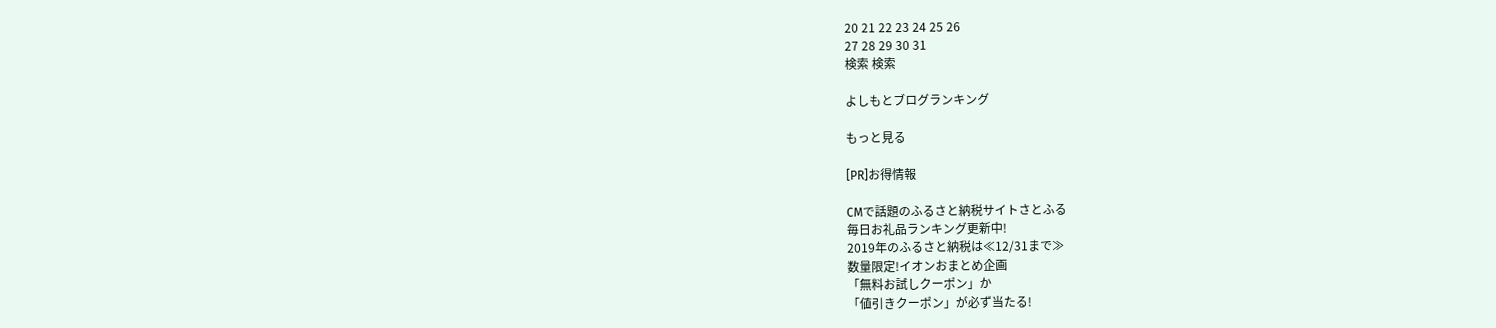20 21 22 23 24 25 26
27 28 29 30 31
検索 検索

よしもとブログランキング

もっと見る

[PR]お得情報

CMで話題のふるさと納税サイトさとふる
毎日お礼品ランキング更新中!
2019年のふるさと納税は≪12/31まで≫
数量限定!イオンおまとめ企画
「無料お試しクーポン」か
「値引きクーポン」が必ず当たる!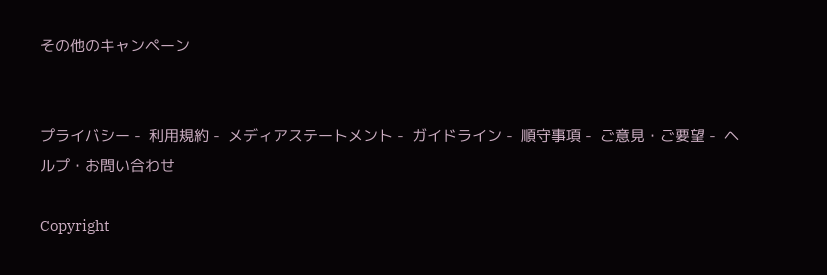その他のキャンペーン


プライバシー -  利用規約 -  メディアステートメント -  ガイドライン -  順守事項 -  ご意見・ご要望 -  ヘルプ・お問い合わせ

Copyright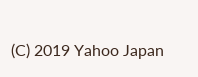(C) 2019 Yahoo Japan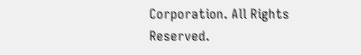Corporation. All Rights Reserved.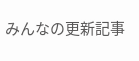みんなの更新記事